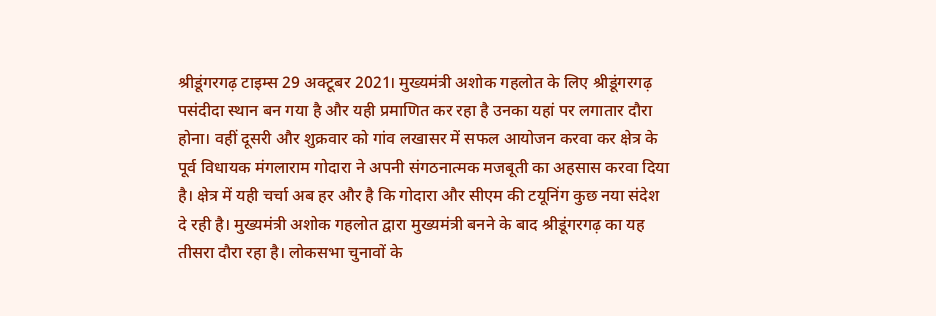श्रीडूंगरगढ़ टाइम्स 29 अक्टूबर 2021। मुख्यमंत्री अशोक गहलोत के लिए श्रीडूंगरगढ़ पसंदीदा स्थान बन गया है और यही प्रमाणित कर रहा है उनका यहां पर लगातार दौरा होना। वहीं दूसरी और शुक्रवार को गांव लखासर में सफल आयोजन करवा कर क्षेत्र के पूर्व विधायक मंगलाराम गोदारा ने अपनी संगठनात्मक मजबूती का अहसास करवा दिया है। क्षेत्र में यही चर्चा अब हर और है कि गोदारा और सीएम की टयूनिंग कुछ नया संदेश दे रही है। मुख्यमंत्री अशोक गहलोत द्वारा मुख्यमंत्री बनने के बाद श्रीडूंगरगढ़ का यह तीसरा दौरा रहा है। लोकसभा चुनावों के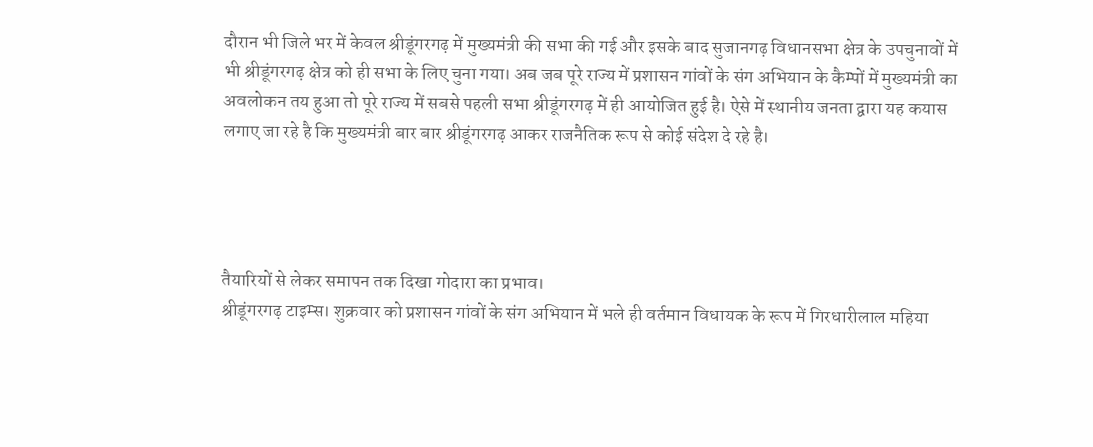दौरान भी जिले भर में केवल श्रीडूंगरगढ़ में मुख्यमंत्री की सभा की गई और इसके बाद सुजानगढ़ विधानसभा क्षेत्र के उपचुनावों में भी श्रीडूंगरगढ़ क्षेत्र को ही सभा के लिए चुना गया। अब जब पूरे राज्य में प्रशासन गांवों के संग अभियान के कैम्पों में मुख्यमंत्री का अवलोकन तय हुआ तो पूरे राज्य में सबसे पहली सभा श्रीडूंगरगढ़ में ही आयोजित हुई है। ऐसे में स्थानीय जनता द्वारा यह कयास लगाए जा रहे है कि मुख्यमंत्री बार बार श्रीडूंगरगढ़ आकर राजनैतिक रूप से कोई संदेश दे रहे है।




तैयारियों से लेकर समापन तक दिखा गोदारा का प्रभाव।
श्रीडूंगरगढ़ टाइम्स। शुक्रवार को प्रशासन गांवों के संग अभियान में भले ही वर्तमान विधायक के रूप में गिरधारीलाल महिया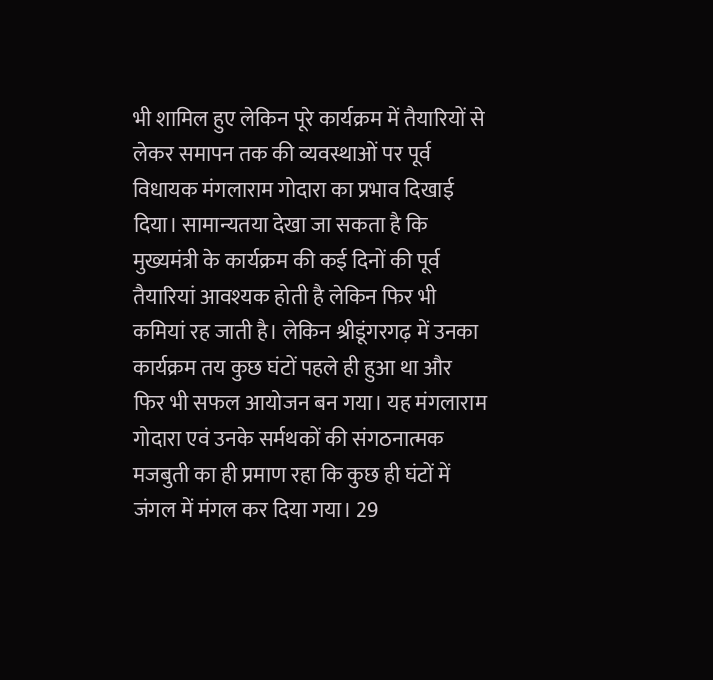भी शामिल हुए लेकिन पूरे कार्यक्रम में तैयारियों से लेकर समापन तक की व्यवस्थाओं पर पूर्व विधायक मंगलाराम गोदारा का प्रभाव दिखाई दिया। सामान्यतया देखा जा सकता है कि मुख्यमंत्री के कार्यक्रम की कई दिनों की पूर्व तैयारियां आवश्यक होती है लेकिन फिर भी कमियां रह जाती है। लेकिन श्रीडूंगरगढ़ में उनका कार्यक्रम तय कुछ घंटों पहले ही हुआ था और फिर भी सफल आयोजन बन गया। यह मंगलाराम गोदारा एवं उनके सर्मथकों की संगठनात्मक मजबुती का ही प्रमाण रहा कि कुछ ही घंटों में जंगल में मंगल कर दिया गया। 29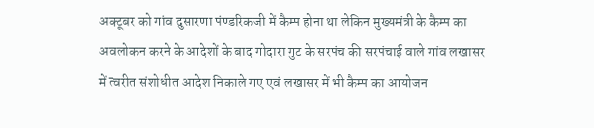अक्टूबर को गांव दुसारणा पंण्डरिकजी में कैम्प होना था लेकिन मुख्यमंत्री के कैम्प का अवलोकन करने के आदेशों के बाद गोदारा गुट के सरपंच की सरपंचाई वाले गांव लखासर में त्वरीत संशोधीत आदेश निकाले गए एवं लखासर में भी कैम्प का आयोजन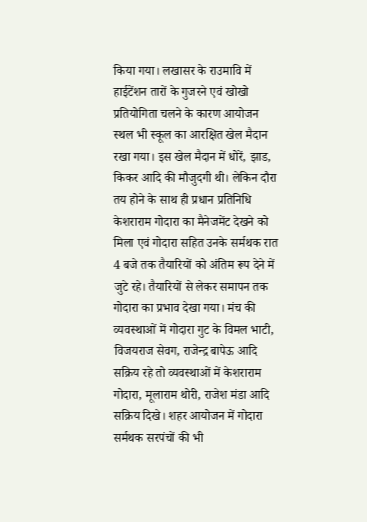किया गया। लखासर के राउमावि में हाईटेंशन तारों के गुजरने एवं खोखो प्रतियोगिता चलने के कारण आयोजन स्थल भी स्कूल का आरक्षित खेल मैदान रखा गया। इस खेल मैदान में धोरें, झाड, किकर आदि की मौजुदगी थी। लेकिन दौरा तय होने के साथ ही प्रधान प्रतिनिधि केशराराम गोदारा का मैनेजमेंट देखने को मिला एवं गोदारा सहित उनके सर्मथक रात 4 बजे तक तैयारियों को अंतिम रूप देने में जुटे रहे। तैयारियों से लेकर समापन तक गोदारा का प्रभाव देखा गया। मंच की व्यवस्थाओं में गोदारा गुट के विमल भाटी, विजयराज सेवग, राजेन्द्र बापेऊ आदि सक्रिय रहे तो व्यवस्थाओं में केशराराम गोदारा, मूलाराम थोरी, राजेश मंडा आदि सक्रिय दिखे। शहर आयोजन में गोदारा सर्मथक सरपंचों की भी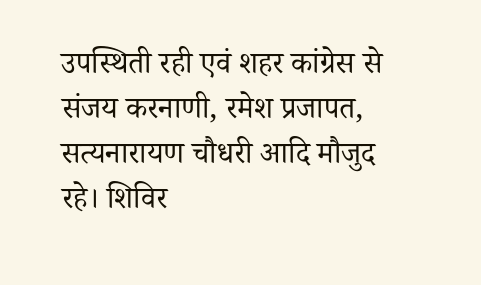उपस्थिती रही एवं शहर कांग्रेस से संजय करनाणी, रमेश प्रजापत, सत्यनारायण चौधरी आदि मौजुद रहे। शिविर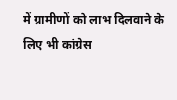में ग्रामीणों को लाभ दिलवाने के लिए भी कांग्रेस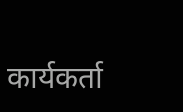कार्यकर्ता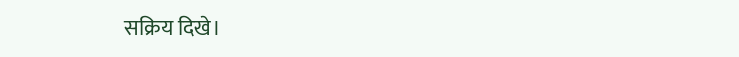सक्रिय दिखे।